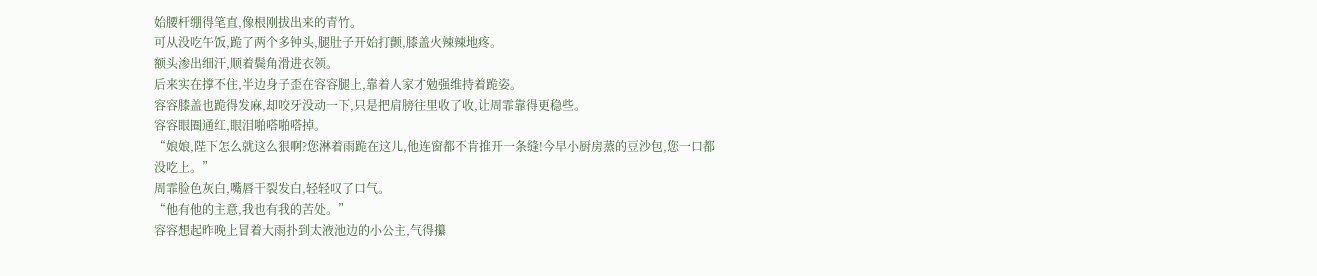始腰杆绷得笔直,像根刚拔出来的青竹。
可从没吃午饭,跪了两个多钟头,腿肚子开始打颤,膝盖火辣辣地疼。
额头渗出细汗,顺着鬓角滑进衣领。
后来实在撑不住,半边身子歪在容容腿上,靠着人家才勉强维持着跪姿。
容容膝盖也跪得发麻,却咬牙没动一下,只是把肩膀往里收了收,让周霏靠得更稳些。
容容眼圈通红,眼泪啪嗒啪嗒掉。
“娘娘,陛下怎么就这么狠啊?您淋着雨跪在这儿,他连窗都不肯推开一条缝!今早小厨房蒸的豆沙包,您一口都没吃上。”
周霏脸色灰白,嘴唇干裂发白,轻轻叹了口气。
“他有他的主意,我也有我的苦处。”
容容想起昨晚上冒着大雨扑到太液池边的小公主,气得攥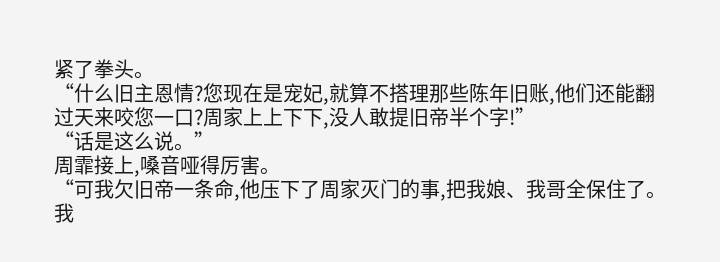紧了拳头。
“什么旧主恩情?您现在是宠妃,就算不搭理那些陈年旧账,他们还能翻过天来咬您一口?周家上上下下,没人敢提旧帝半个字!”
“话是这么说。”
周霏接上,嗓音哑得厉害。
“可我欠旧帝一条命,他压下了周家灭门的事,把我娘、我哥全保住了。我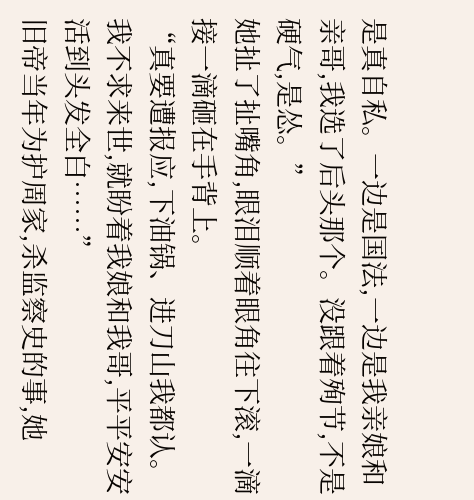是真自私。一边是国法,一边是我亲娘和亲哥,我选了后头那个。没跟着殉节,不是硬气,是怂。”
她扯了扯嘴角,眼泪顺着眼角往下滚,一滴接一滴砸在手背上。
“真要遭报应,下油锅、进刀山我都认。我不求来世,就盼着我娘和我哥,平平安安活到头发全白……”
旧帝当年为护周家,杀监察史的事,她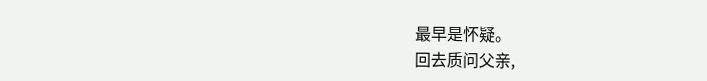最早是怀疑。
回去质问父亲,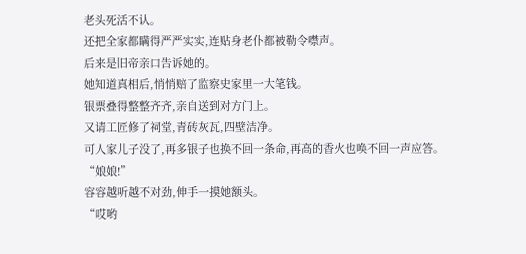老头死活不认。
还把全家都瞒得严严实实,连贴身老仆都被勒令噤声。
后来是旧帝亲口告诉她的。
她知道真相后,悄悄赔了监察史家里一大笔钱。
银票叠得整整齐齐,亲自送到对方门上。
又请工匠修了祠堂,青砖灰瓦,四壁洁净。
可人家儿子没了,再多银子也换不回一条命,再高的香火也唤不回一声应答。
“娘娘!”
容容越听越不对劲,伸手一摸她额头。
“哎哟